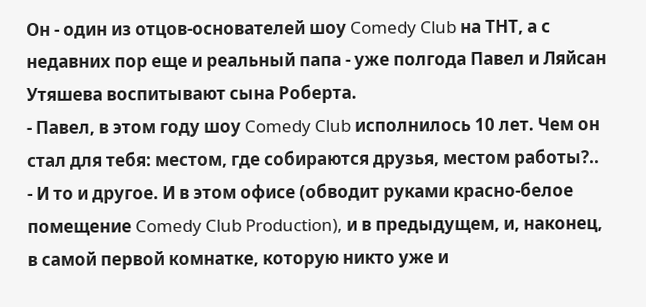Он - один из отцов-основателей шоу Comedy Club на ТНТ, а с недавних пор еще и реальный папа - уже полгода Павел и Ляйсан Утяшева воспитывают сына Роберта.
- Павел, в этом году шоу Comedy Club исполнилось 10 лет. Чем он стал для тебя: местом, где собираются друзья, местом работы?..
- И то и другое. И в этом офисе (обводит руками красно-белое помещение Comedy Club Production), и в предыдущем, и, наконец, в самой первой комнатке, которую никто уже и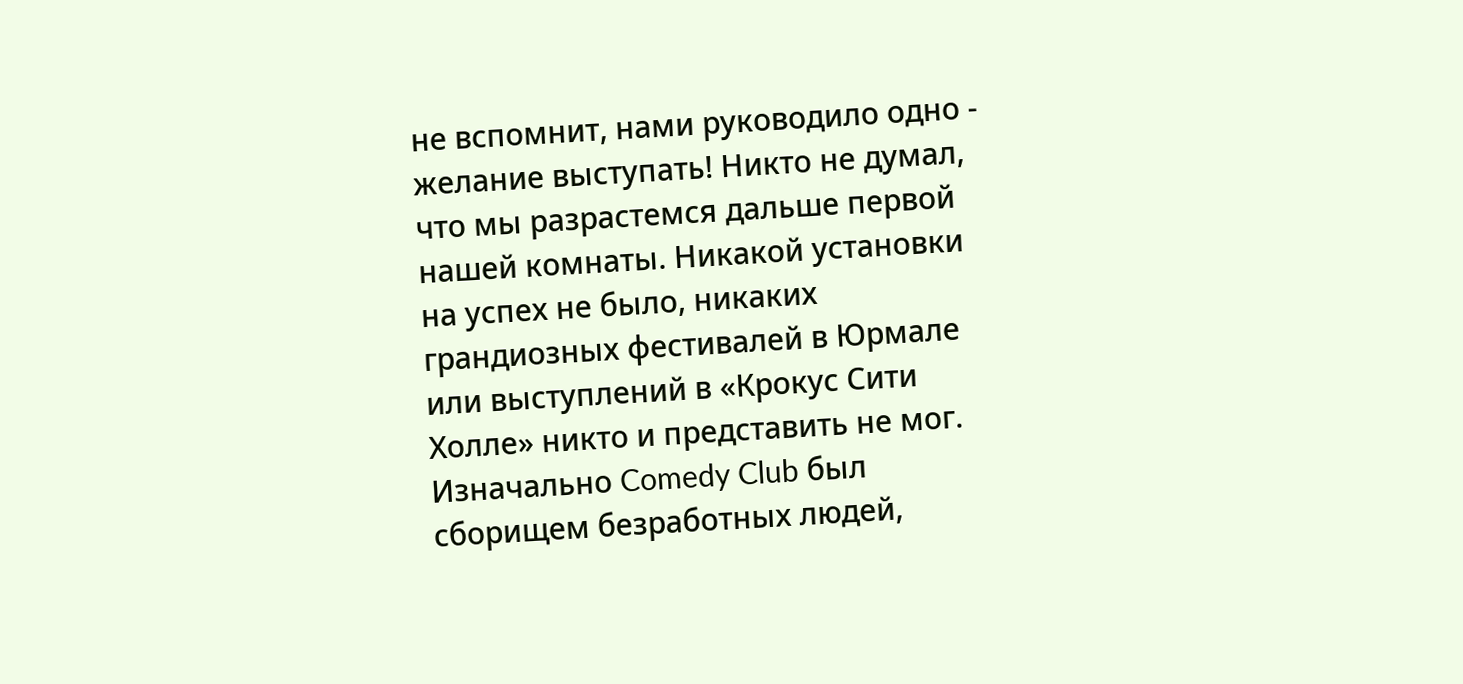не вспомнит, нами руководило одно - желание выступать! Никто не думал, что мы разрастемся дальше первой нашей комнаты. Никакой установки на успех не было, никаких грандиозных фестивалей в Юрмале или выступлений в «Крокус Сити Холле» никто и представить не мог. Изначально Comedy Club был сборищем безработных людей,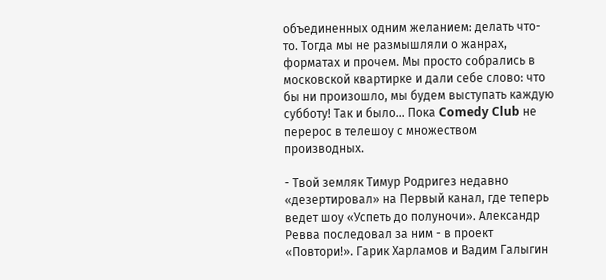объединенных одним желанием: делать что-то. Тогда мы не размышляли о жанрах, форматах и прочем. Мы просто собрались в московской квартирке и дали себе слово: что бы ни произошло, мы будем выступать каждую субботу! Так и было... Пока Comedy Club не перерос в телешоу с множеством производных.

- Твой земляк Тимур Родригез недавно «дезертировал» на Первый канал, где теперь ведет шоу «Успеть до полуночи». Александр Ревва последовал за ним - в проект «Повтори!». Гарик Харламов и Вадим Галыгин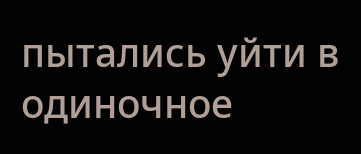пытались уйти в одиночное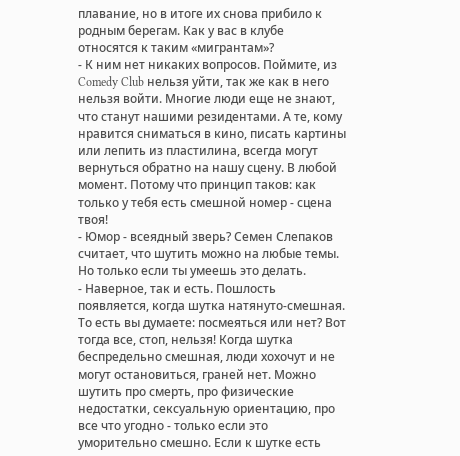плавание, но в итоге их снова прибило к родным берегам. Как у вас в клубе относятся к таким «мигрантам»?
- К ним нет никаких вопросов. Поймите, из Comedy Club нельзя уйти, так же как в него нельзя войти. Многие люди еще не знают, что станут нашими резидентами. А те, кому нравится сниматься в кино, писать картины или лепить из пластилина, всегда могут вернуться обратно на нашу сцену. В любой момент. Потому что принцип таков: как только у тебя есть смешной номер - сцена твоя!
- Юмор - всеядный зверь? Семен Слепаков считает, что шутить можно на любые темы. Но только если ты умеешь это делать.
- Наверное, так и есть. Пошлость появляется, когда шутка натянуто-смешная. То есть вы думаете: посмеяться или нет? Вот тогда все, стоп, нельзя! Когда шутка беспредельно смешная, люди хохочут и не могут остановиться, граней нет. Можно шутить про смерть, про физические недостатки, сексуальную ориентацию, про все что угодно - только если это уморительно смешно. Если к шутке есть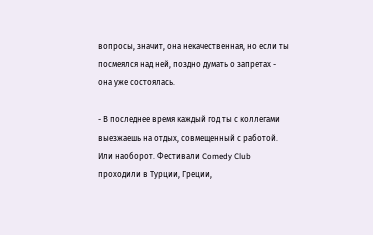вопросы, значит, она некачественная, но если ты посмеялся над ней, поздно думать о запретах - она уже состоялась.

- В последнее время каждый год ты с коллегами выезжаешь на отдых, совмещенный с работой. Или наоборот. Фестивали Comedy Club проходили в Турции, Греции,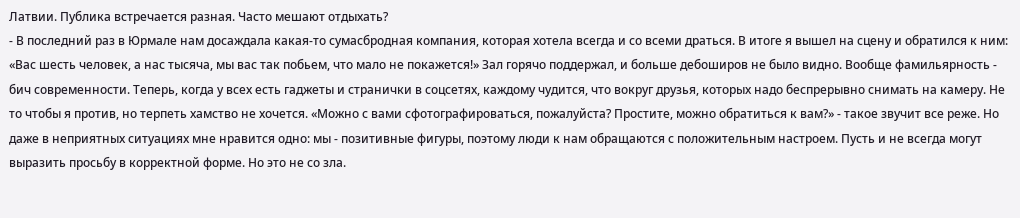Латвии. Публика встречается разная. Часто мешают отдыхать?
- В последний раз в Юрмале нам досаждала какая-то сумасбродная компания, которая хотела всегда и со всеми драться. В итоге я вышел на сцену и обратился к ним: «Вас шесть человек, а нас тысяча, мы вас так побьем, что мало не покажется!» Зал горячо поддержал, и больше дебоширов не было видно. Вообще фамильярность - бич современности. Теперь, когда у всех есть гаджеты и странички в соцсетях, каждому чудится, что вокруг друзья, которых надо беспрерывно снимать на камеру. Не то чтобы я против, но терпеть хамство не хочется. «Можно с вами сфотографироваться, пожалуйста? Простите, можно обратиться к вам?» - такое звучит все реже. Но даже в неприятных ситуациях мне нравится одно: мы - позитивные фигуры, поэтому люди к нам обращаются с положительным настроем. Пусть и не всегда могут выразить просьбу в корректной форме. Но это не со зла.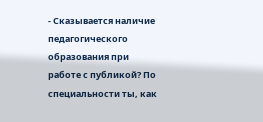- Сказывается наличие педагогического образования при работе с публикой? По специальности ты, как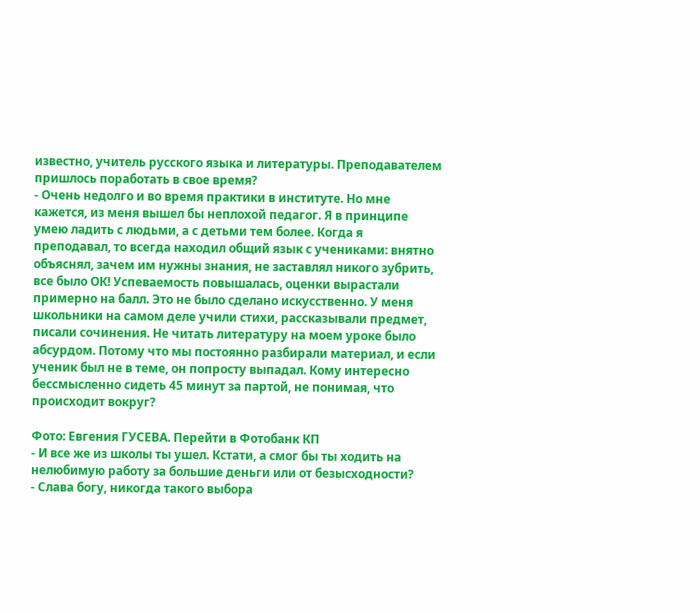известно, учитель русского языка и литературы. Преподавателем пришлось поработать в свое время?
- Очень недолго и во время практики в институте. Но мне кажется, из меня вышел бы неплохой педагог. Я в принципе умею ладить с людьми, а с детьми тем более. Когда я преподавал, то всегда находил общий язык с учениками: внятно объяснял, зачем им нужны знания, не заставлял никого зубрить, все было ОК! Успеваемость повышалась, оценки вырастали примерно на балл. Это не было сделано искусственно. У меня школьники на самом деле учили стихи, рассказывали предмет, писали сочинения. Не читать литературу на моем уроке было абсурдом. Потому что мы постоянно разбирали материал, и если ученик был не в теме, он попросту выпадал. Кому интересно бессмысленно сидеть 45 минут за партой, не понимая, что происходит вокруг?

Фото: Евгения ГУСЕВА. Перейти в Фотобанк КП
- И все же из школы ты ушел. Кстати, а смог бы ты ходить на нелюбимую работу за большие деньги или от безысходности?
- Слава богу, никогда такого выбора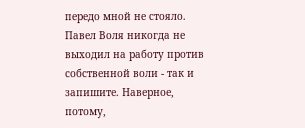передо мной не стояло. Павел Воля никогда не выходил на работу против собственной воли - так и запишите. Наверное, потому,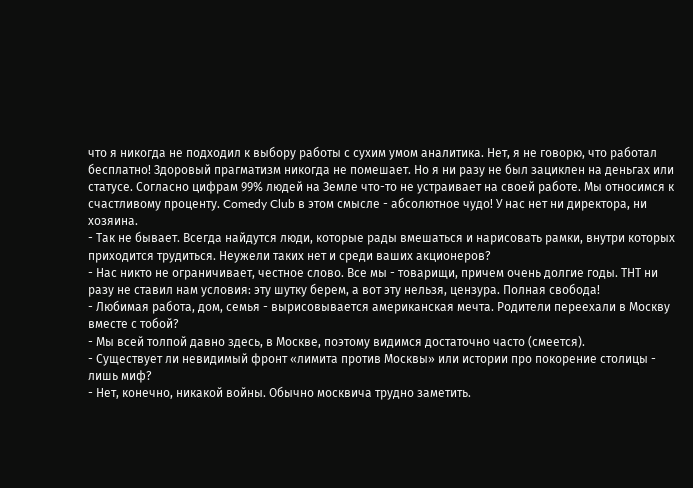что я никогда не подходил к выбору работы с сухим умом аналитика. Нет, я не говорю, что работал бесплатно! Здоровый прагматизм никогда не помешает. Но я ни разу не был зациклен на деньгах или статусе. Согласно цифрам 99% людей на Земле что-то не устраивает на своей работе. Мы относимся к счастливому проценту. Comedy Club в этом смысле - абсолютное чудо! У нас нет ни директора, ни хозяина.
- Так не бывает. Всегда найдутся люди, которые рады вмешаться и нарисовать рамки, внутри которых приходится трудиться. Неужели таких нет и среди ваших акционеров?
- Нас никто не ограничивает, честное слово. Все мы - товарищи, причем очень долгие годы. ТНТ ни разу не ставил нам условия: эту шутку берем, а вот эту нельзя, цензура. Полная свобода!
- Любимая работа, дом, семья - вырисовывается американская мечта. Родители переехали в Москву вместе с тобой?
- Мы всей толпой давно здесь, в Москве, поэтому видимся достаточно часто (смеется).
- Существует ли невидимый фронт «лимита против Москвы» или истории про покорение столицы - лишь миф?
- Нет, конечно, никакой войны. Обычно москвича трудно заметить.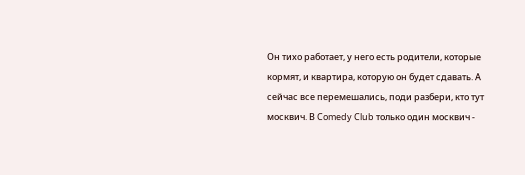Он тихо работает, у него есть родители, которые кормят, и квартира, которую он будет сдавать. А сейчас все перемешались, поди разбери, кто тут москвич. В Comedy Club только один москвич -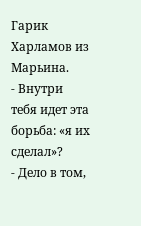Гарик Харламов из Марьина.
- Внутри тебя идет эта борьба: «я их сделал»?
- Дело в том,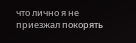что лично я не приезжал покорять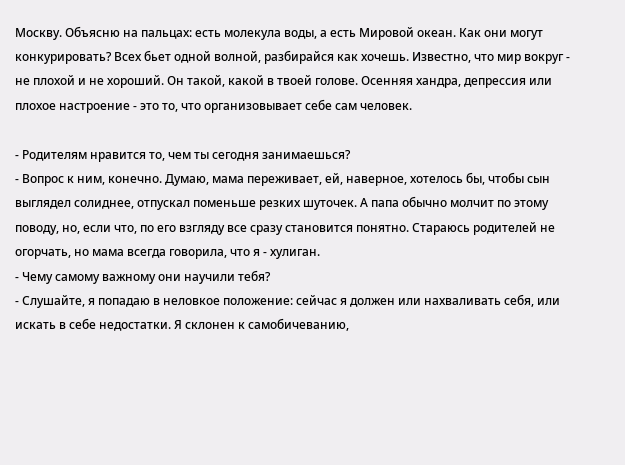Москву. Объясню на пальцах: есть молекула воды, а есть Мировой океан. Как они могут конкурировать? Всех бьет одной волной, разбирайся как хочешь. Известно, что мир вокруг - не плохой и не хороший. Он такой, какой в твоей голове. Осенняя хандра, депрессия или плохое настроение - это то, что организовывает себе сам человек.

- Родителям нравится то, чем ты сегодня занимаешься?
- Вопрос к ним, конечно. Думаю, мама переживает, ей, наверное, хотелось бы, чтобы сын выглядел солиднее, отпускал поменьше резких шуточек. А папа обычно молчит по этому поводу, но, если что, по его взгляду все сразу становится понятно. Стараюсь родителей не огорчать, но мама всегда говорила, что я - хулиган.
- Чему самому важному они научили тебя?
- Слушайте, я попадаю в неловкое положение: сейчас я должен или нахваливать себя, или искать в себе недостатки. Я склонен к самобичеванию,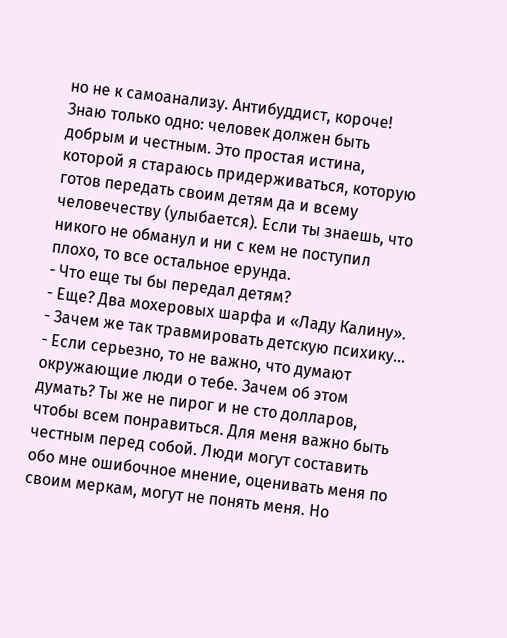но не к самоанализу. Антибуддист, короче! Знаю только одно: человек должен быть добрым и честным. Это простая истина, которой я стараюсь придерживаться, которую готов передать своим детям да и всему человечеству (улыбается). Если ты знаешь, что никого не обманул и ни с кем не поступил плохо, то все остальное ерунда.
- Что еще ты бы передал детям?
- Еще? Два мохеровых шарфа и «Ладу Калину».
- Зачем же так травмировать детскую психику...
- Если серьезно, то не важно, что думают окружающие люди о тебе. Зачем об этом думать? Ты же не пирог и не сто долларов, чтобы всем понравиться. Для меня важно быть честным перед собой. Люди могут составить обо мне ошибочное мнение, оценивать меня по своим меркам, могут не понять меня. Но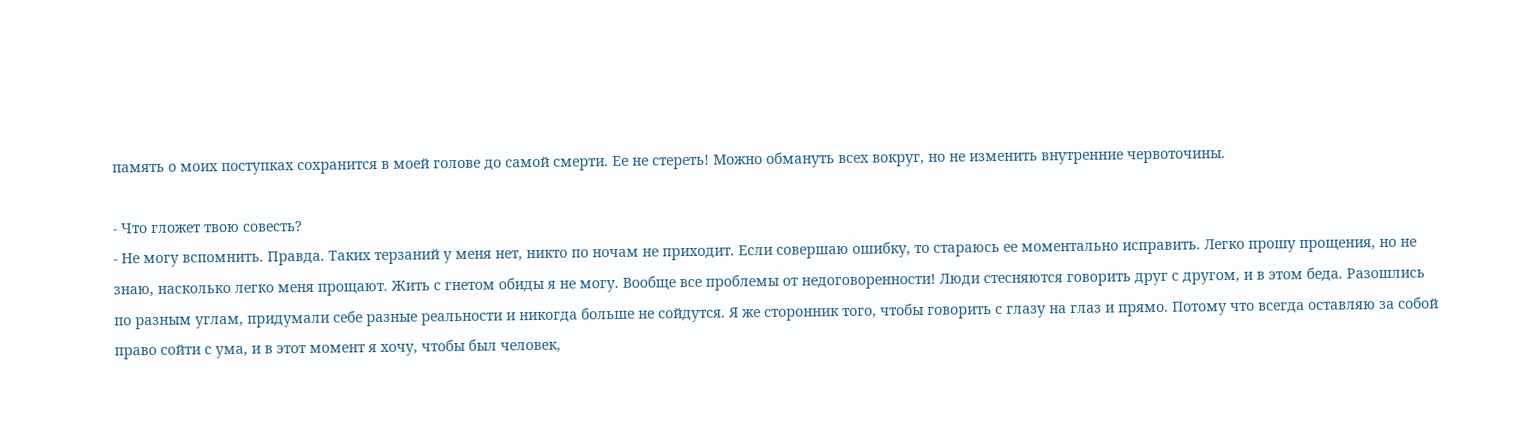память о моих поступках сохранится в моей голове до самой смерти. Ее не стереть! Можно обмануть всех вокруг, но не изменить внутренние червоточины.

- Что гложет твою совесть?
- Не могу вспомнить. Правда. Таких терзаний у меня нет, никто по ночам не приходит. Если совершаю ошибку, то стараюсь ее моментально исправить. Легко прошу прощения, но не знаю, насколько легко меня прощают. Жить с гнетом обиды я не могу. Вообще все проблемы от недоговоренности! Люди стесняются говорить друг с другом, и в этом беда. Разошлись по разным углам, придумали себе разные реальности и никогда больше не сойдутся. Я же сторонник того, чтобы говорить с глазу на глаз и прямо. Потому что всегда оставляю за собой право сойти с ума, и в этот момент я хочу, чтобы был человек,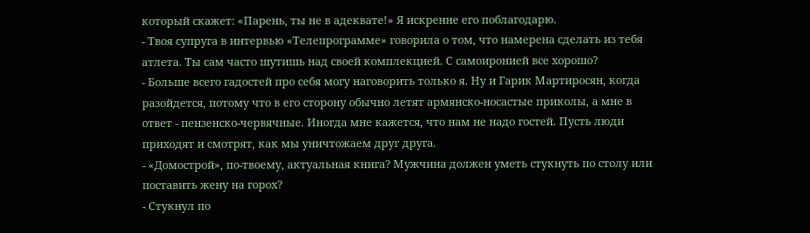который скажет: «Парень, ты не в адеквате!» Я искренне его поблагодарю.
- Твоя супруга в интервью «Телепрограмме» говорила о том, что намерена сделать из тебя атлета. Ты сам часто шутишь над своей комплекцией. С самоиронией все хорошо?
- Больше всего гадостей про себя могу наговорить только я. Ну и Гарик Мартиросян, когда разойдется, потому что в его сторону обычно летят армянско-носастые приколы, а мне в ответ - пензенско-червячные. Иногда мне кажется, что нам не надо гостей. Пусть люди приходят и смотрят, как мы уничтожаем друг друга.
- «Домострой», по-твоему, актуальная книга? Мужчина должен уметь стукнуть по столу или поставить жену на горох?
- Стукнул по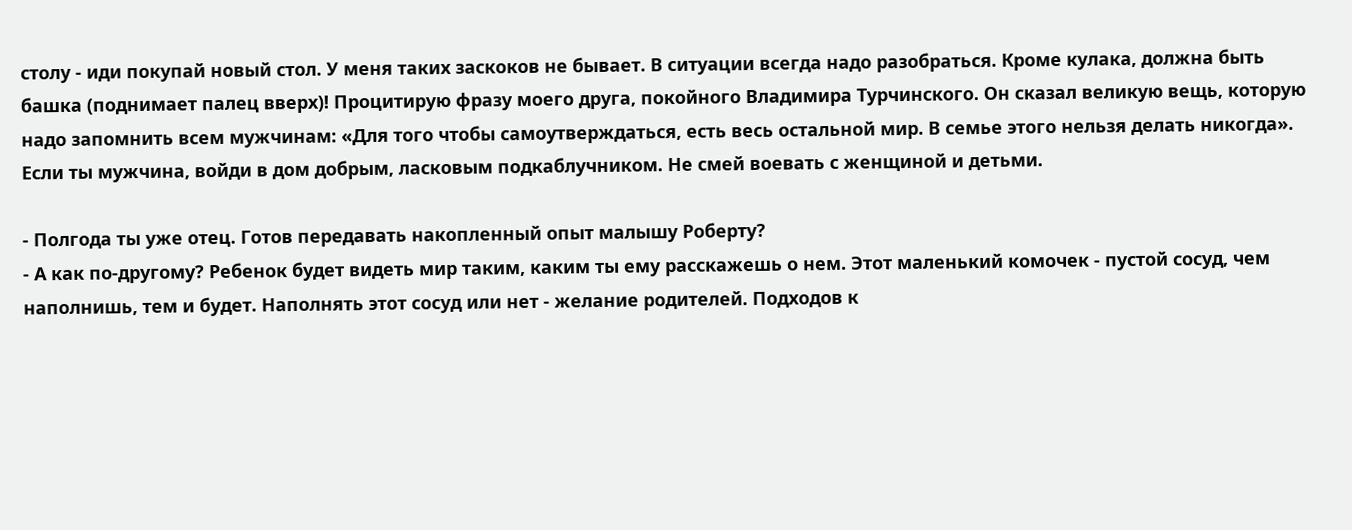столу - иди покупай новый стол. У меня таких заскоков не бывает. В ситуации всегда надо разобраться. Кроме кулака, должна быть башка (поднимает палец вверх)! Процитирую фразу моего друга, покойного Владимира Турчинского. Он сказал великую вещь, которую надо запомнить всем мужчинам: «Для того чтобы самоутверждаться, есть весь остальной мир. В семье этого нельзя делать никогда». Если ты мужчина, войди в дом добрым, ласковым подкаблучником. Не смей воевать с женщиной и детьми.

- Полгода ты уже отец. Готов передавать накопленный опыт малышу Роберту?
- А как по-другому? Ребенок будет видеть мир таким, каким ты ему расскажешь о нем. Этот маленький комочек - пустой сосуд, чем наполнишь, тем и будет. Наполнять этот сосуд или нет - желание родителей. Подходов к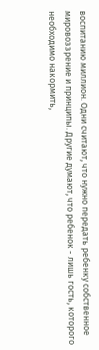воспитанию миллион. Одни считают, что нужно передать ребенку собственное мировоззрение и принципы. Другие думают, что ребенок - лишь гость, которого необходимо накормить,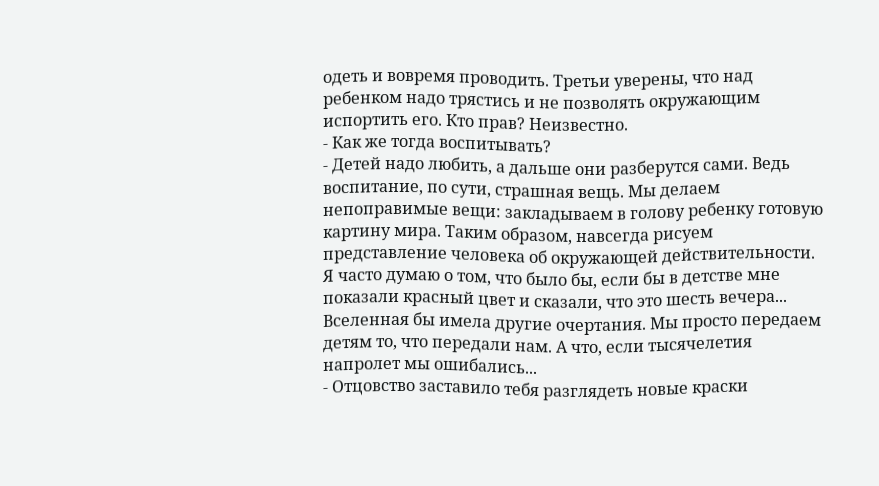одеть и вовремя проводить. Третьи уверены, что над ребенком надо трястись и не позволять окружающим испортить его. Кто прав? Неизвестно.
- Как же тогда воспитывать?
- Детей надо любить, а дальше они разберутся сами. Ведь воспитание, по сути, страшная вещь. Мы делаем непоправимые вещи: закладываем в голову ребенку готовую картину мира. Таким образом, навсегда рисуем представление человека об окружающей действительности. Я часто думаю о том, что было бы, если бы в детстве мне показали красный цвет и сказали, что это шесть вечера... Вселенная бы имела другие очертания. Мы просто передаем детям то, что передали нам. А что, если тысячелетия напролет мы ошибались...
- Отцовство заставило тебя разглядеть новые краски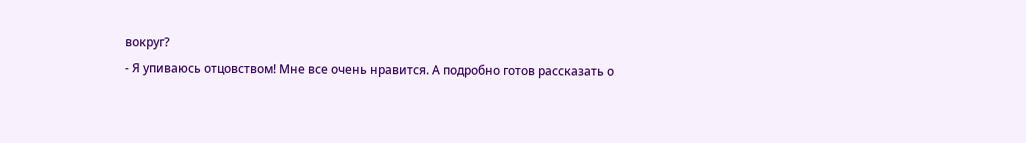вокруг?
- Я упиваюсь отцовством! Мне все очень нравится. А подробно готов рассказать о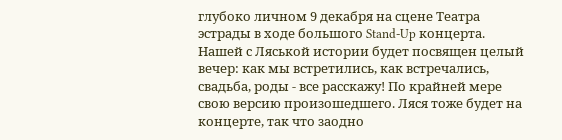глубоко личном 9 декабря на сцене Театра эстрады в ходе большого Stand-Up концерта. Нашей с Ляськой истории будет посвящен целый вечер: как мы встретились, как встречались, свадьба, роды - все расскажу! По крайней мере свою версию произошедшего. Ляся тоже будет на концерте, так что заодно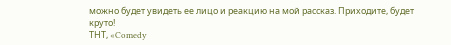можно будет увидеть ее лицо и реакцию на мой рассказ. Приходите, будет круто!
ТНТ, «Comedy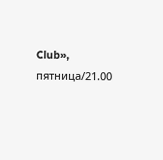Club», пятница/21.00